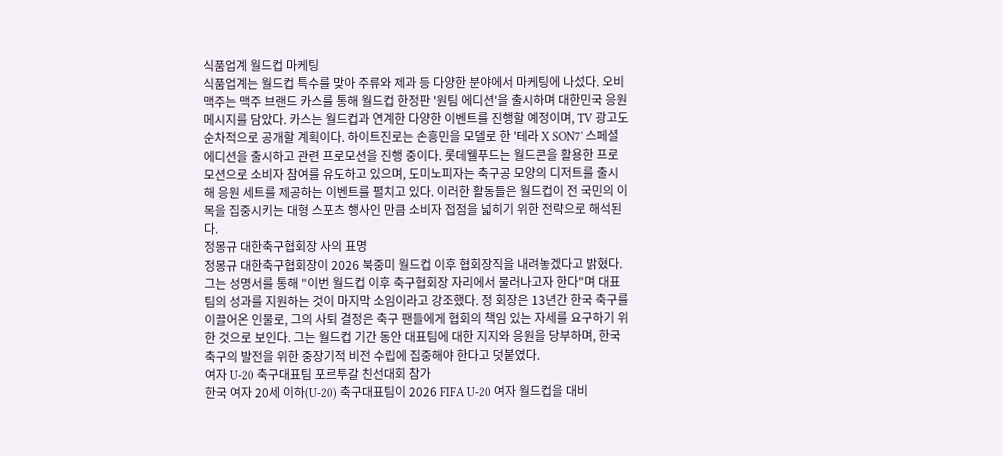식품업계 월드컵 마케팅
식품업계는 월드컵 특수를 맞아 주류와 제과 등 다양한 분야에서 마케팅에 나섰다. 오비맥주는 맥주 브랜드 카스를 통해 월드컵 한정판 '원팀 에디션'을 출시하며 대한민국 응원 메시지를 담았다. 카스는 월드컵과 연계한 다양한 이벤트를 진행할 예정이며, TV 광고도 순차적으로 공개할 계획이다. 하이트진로는 손흥민을 모델로 한 '테라 X SON7' 스페셜 에디션을 출시하고 관련 프로모션을 진행 중이다. 롯데웰푸드는 월드콘을 활용한 프로모션으로 소비자 참여를 유도하고 있으며, 도미노피자는 축구공 모양의 디저트를 출시해 응원 세트를 제공하는 이벤트를 펼치고 있다. 이러한 활동들은 월드컵이 전 국민의 이목을 집중시키는 대형 스포츠 행사인 만큼 소비자 접점을 넓히기 위한 전략으로 해석된다.
정몽규 대한축구협회장 사의 표명
정몽규 대한축구협회장이 2026 북중미 월드컵 이후 협회장직을 내려놓겠다고 밝혔다. 그는 성명서를 통해 "이번 월드컵 이후 축구협회장 자리에서 물러나고자 한다"며 대표팀의 성과를 지원하는 것이 마지막 소임이라고 강조했다. 정 회장은 13년간 한국 축구를 이끌어온 인물로, 그의 사퇴 결정은 축구 팬들에게 협회의 책임 있는 자세를 요구하기 위한 것으로 보인다. 그는 월드컵 기간 동안 대표팀에 대한 지지와 응원을 당부하며, 한국 축구의 발전을 위한 중장기적 비전 수립에 집중해야 한다고 덧붙였다.
여자 U-20 축구대표팀 포르투갈 친선대회 참가
한국 여자 20세 이하(U-20) 축구대표팀이 2026 FIFA U-20 여자 월드컵을 대비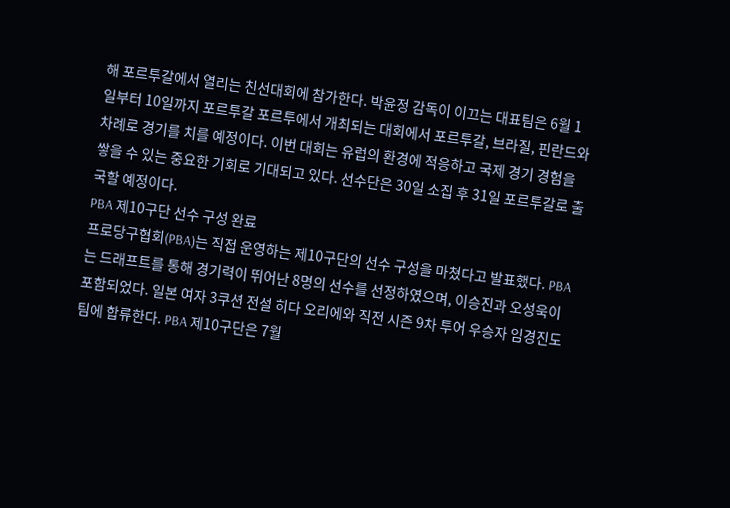해 포르투갈에서 열리는 친선대회에 참가한다. 박윤정 감독이 이끄는 대표팀은 6월 1일부터 10일까지 포르투갈 포르투에서 개최되는 대회에서 포르투갈, 브라질, 핀란드와 차례로 경기를 치를 예정이다. 이번 대회는 유럽의 환경에 적응하고 국제 경기 경험을 쌓을 수 있는 중요한 기회로 기대되고 있다. 선수단은 30일 소집 후 31일 포르투갈로 출국할 예정이다.
PBA 제10구단 선수 구성 완료
프로당구협회(PBA)는 직접 운영하는 제10구단의 선수 구성을 마쳤다고 발표했다. PBA는 드래프트를 통해 경기력이 뛰어난 8명의 선수를 선정하였으며, 이승진과 오성욱이 포함되었다. 일본 여자 3쿠션 전설 히다 오리에와 직전 시즌 9차 투어 우승자 임경진도 팀에 합류한다. PBA 제10구단은 7월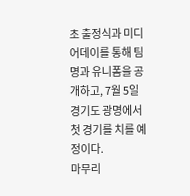초 출정식과 미디어데이를 통해 팀명과 유니폼을 공개하고, 7월 5일 경기도 광명에서 첫 경기를 치를 예정이다.
마무리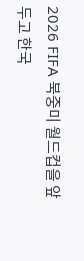2026 FIFA 북중미 월드컵을 앞두고 한국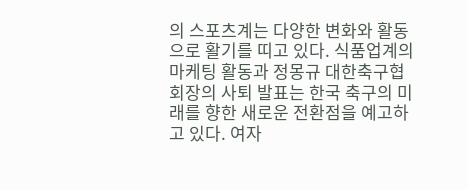의 스포츠계는 다양한 변화와 활동으로 활기를 띠고 있다. 식품업계의 마케팅 활동과 정몽규 대한축구협회장의 사퇴 발표는 한국 축구의 미래를 향한 새로운 전환점을 예고하고 있다. 여자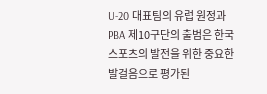U-20 대표팀의 유럽 원정과 PBA 제10구단의 출범은 한국 스포츠의 발전을 위한 중요한 발걸음으로 평가된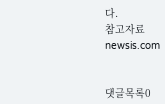다.
참고자료
newsis.com


댓글목록0